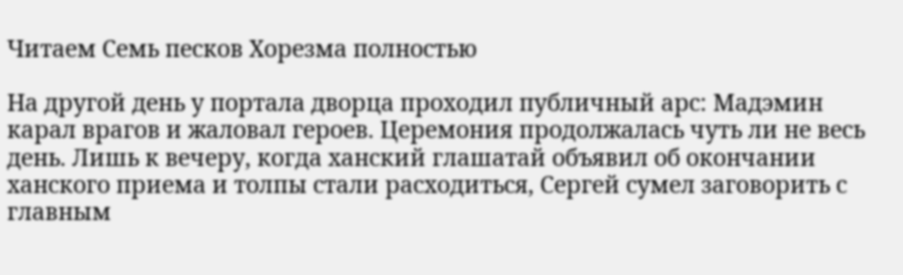Читаем Семь песков Хорезма полностью

На другой день у портала дворца проходил публичный арс: Мадэмин карал врагов и жаловал героев. Церемония продолжалась чуть ли не весь день. Лишь к вечеру, когда ханский глашатай объявил об окончании ханского приема и толпы стали расходиться, Сергей сумел заговорить с главным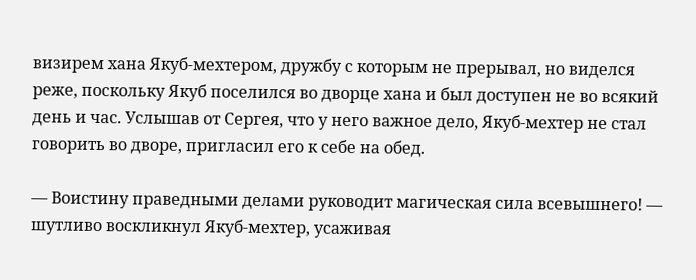визирем хана Якуб-мехтером, дружбу с которым не прерывал, но виделся реже, поскольку Якуб поселился во дворце хана и был доступен не во всякий день и час. Услышав от Сергея, что у него важное дело, Якуб-мехтер не стал говорить во дворе, пригласил его к себе на обед.

— Воистину праведными делами руководит магическая сила всевышнего! — шутливо воскликнул Якуб-мехтер, усаживая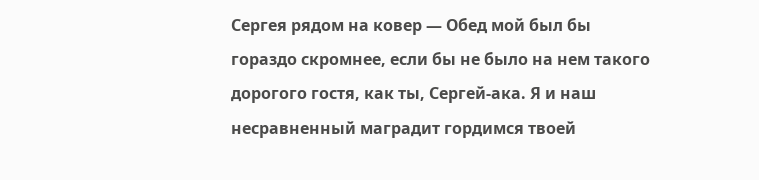Сергея рядом на ковер — Обед мой был бы гораздо скромнее, если бы не было на нем такого дорогого гостя, как ты, Сергей-ака. Я и наш несравненный маградит гордимся твоей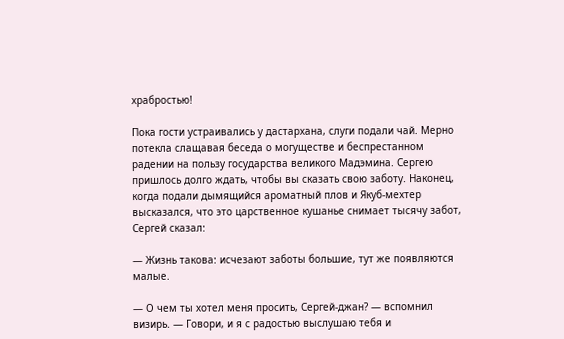храбростью!

Пока гости устраивались у дастархана, слуги подали чай. Мерно потекла слащавая беседа о могуществе и беспрестанном радении на пользу государства великого Мадэмина. Сергею пришлось долго ждать, чтобы вы сказать свою заботу. Наконец, когда подали дымящийся ароматный плов и Якуб-мехтер высказался, что это царственное кушанье снимает тысячу забот, Сергей сказал:

— Жизнь такова: исчезают заботы большие, тут же появляются малые.

— О чем ты хотел меня просить, Сергей-джан? — вспомнил визирь. — Говори, и я с радостью выслушаю тебя и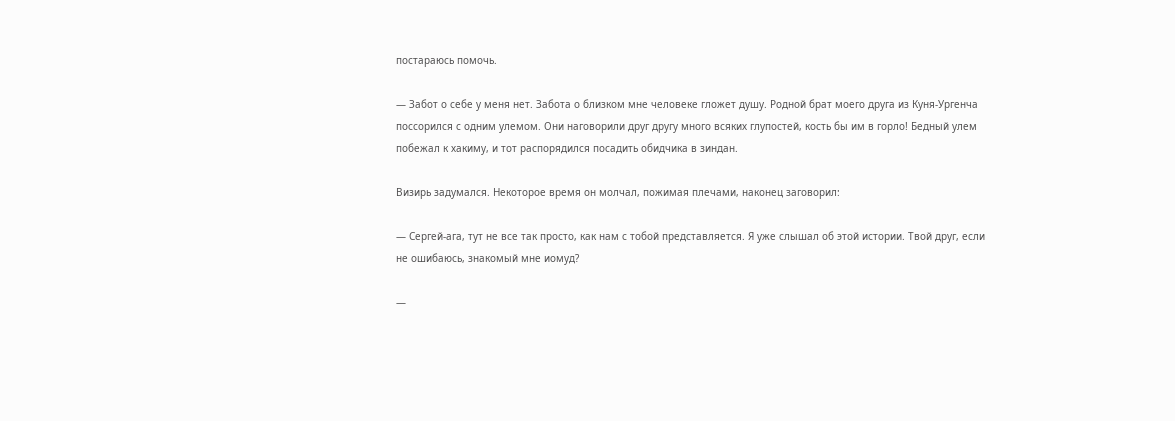постараюсь помочь.

— Забот о себе у меня нет. Забота о близком мне человеке гложет душу. Родной брат моего друга из Куня-Ургенча поссорился с одним улемом. Они наговорили друг другу много всяких глупостей, кость бы им в горло! Бедный улем побежал к хакиму, и тот распорядился посадить обидчика в зиндан.

Визирь задумался. Некоторое время он молчал, пожимая плечами, наконец заговорил:

— Сергей-ага, тут не все так просто, как нам с тобой представляется. Я уже слышал об этой истории. Твой друг, если не ошибаюсь, знакомый мне иомуд?

—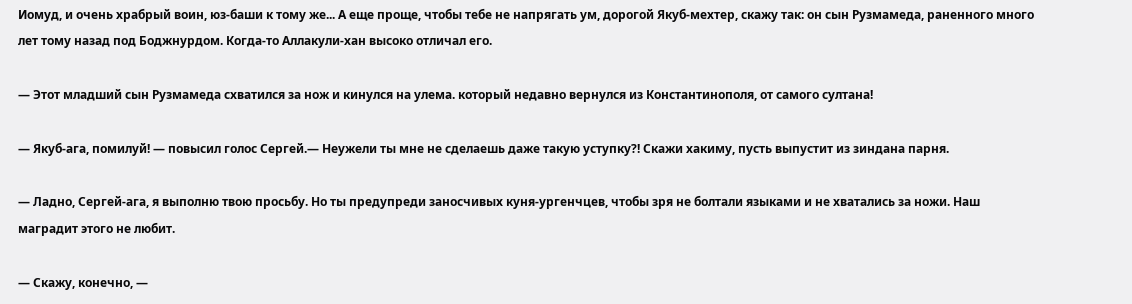Иомуд, и очень храбрый воин, юз-баши к тому же... А еще проще, чтобы тебе не напрягать ум, дорогой Якуб-мехтер, скажу так: он сын Рузмамеда, раненного много лет тому назад под Боджнурдом. Когда-то Аллакули-хан высоко отличал его.

— Этот младший сын Рузмамеда схватился за нож и кинулся на улема. который недавно вернулся из Константинополя, от самого султана!

— Якуб-ага, помилуй! — повысил голос Сергей.— Неужели ты мне не сделаешь даже такую уступку?! Скажи хакиму, пусть выпустит из зиндана парня.

— Ладно, Сергей-ага, я выполню твою просьбу. Но ты предупреди заносчивых куня-ургенчцев, чтобы зря не болтали языками и не хватались за ножи. Наш маградит этого не любит.

— Скажу, конечно, —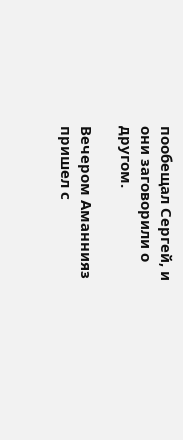пообещал Сергей, и они заговорили о другом.

Вечером Аманнияз пришел с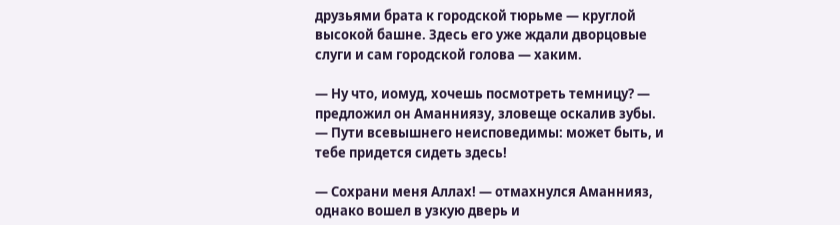друзьями брата к городской тюрьме — круглой высокой башне. Здесь его уже ждали дворцовые слуги и сам городской голова — хаким.

— Ну что, иомуд, хочешь посмотреть темницу? — предложил он Аманниязу, зловеще оскалив зубы. — Пути всевышнего неисповедимы: может быть, и тебе придется сидеть здесь!

— Сохрани меня Аллах! — отмахнулся Аманнияз, однако вошел в узкую дверь и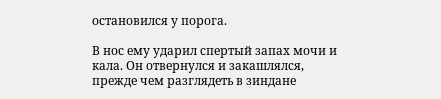остановился у порога.

В нос ему ударил спертый запах мочи и кала. Он отвернулся и закашлялся, прежде чем разглядеть в зиндане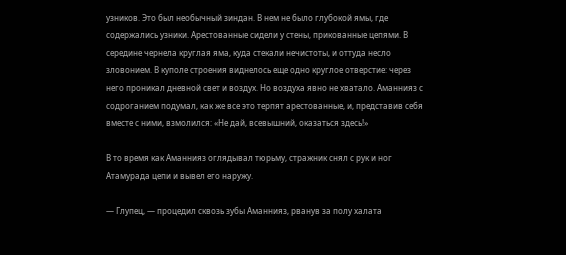узников. Это был необычный зиндан. В нем не было глубокой ямы, где содержались узники. Арестованные сидели у стены, прикованные цепями. В середине чернела круглая яма, куда стекали нечистоты, и оттуда несло зловонием. В куполе строения виднелось еще одно круглое отверстие: через него проникал дневной свет и воздух. Но воздуха явно не хватало. Аманнияз с содроганием подумал, как же все это терпят арестованные, и, представив себя вместе с ними, взмолился: «Не дай, всевышний, оказаться здесь!»

В то время как Аманнияз оглядывал тюрьму, стражник снял с рук и ног Атамурада цепи и вывел его наружу.

— Глупец, — процедил сквозь зубы Аманнияз, рванув за полу халата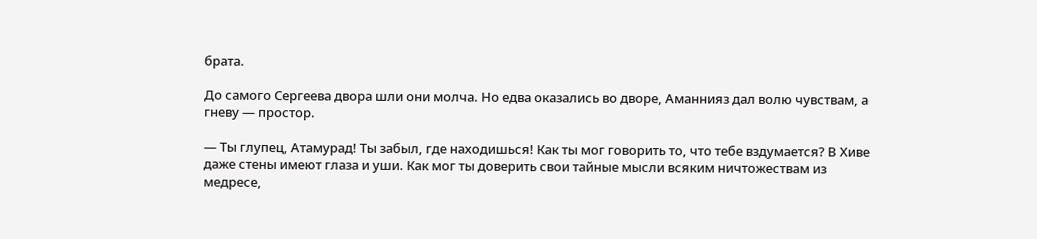брата.

До самого Сергеева двора шли они молча. Но едва оказались во дворе, Аманнияз дал волю чувствам, а гневу — простор.

— Ты глупец, Атамурад! Ты забыл, где находишься! Как ты мог говорить то, что тебе вздумается? В Хиве даже стены имеют глаза и уши. Как мог ты доверить свои тайные мысли всяким ничтожествам из медресе,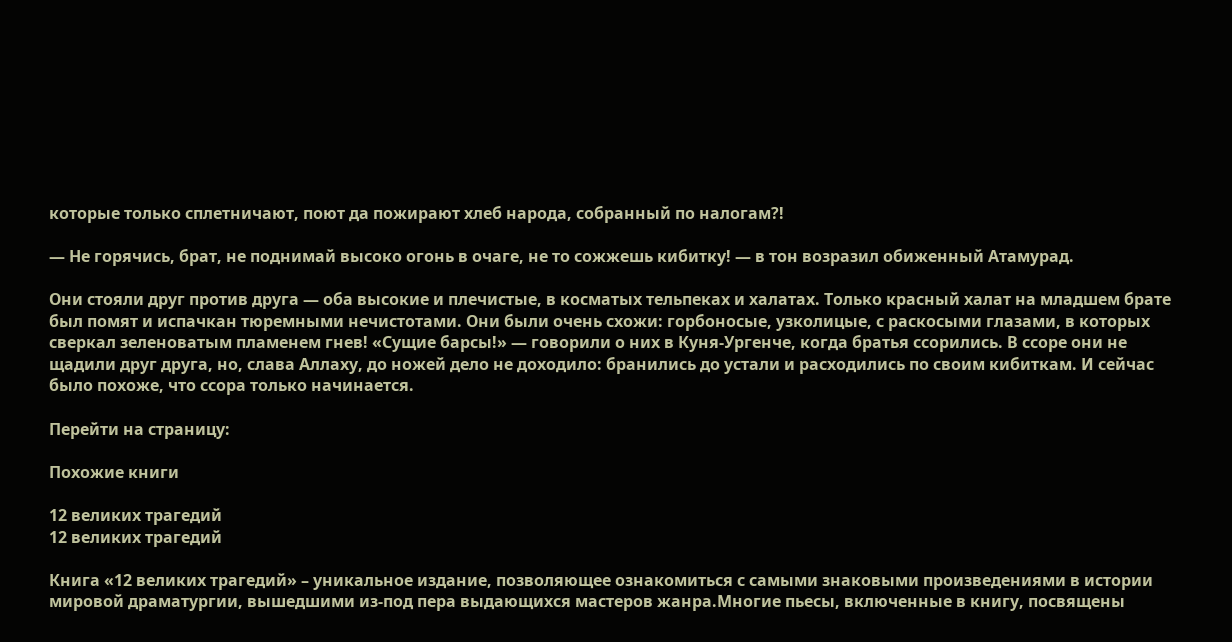которые только сплетничают, поют да пожирают хлеб народа, собранный по налогам?!

— Не горячись, брат, не поднимай высоко огонь в очаге, не то сожжешь кибитку! — в тон возразил обиженный Атамурад.

Они стояли друг против друга — оба высокие и плечистые, в косматых тельпеках и халатах. Только красный халат на младшем брате был помят и испачкан тюремными нечистотами. Они были очень схожи: горбоносые, узколицые, с раскосыми глазами, в которых сверкал зеленоватым пламенем гнев! «Сущие барсы!» — говорили о них в Куня-Ургенче, когда братья ссорились. В ссоре они не щадили друг друга, но, слава Аллаху, до ножей дело не доходило: бранились до устали и расходились по своим кибиткам. И сейчас было похоже, что ссора только начинается.

Перейти на страницу:

Похожие книги

12 великих трагедий
12 великих трагедий

Книга «12 великих трагедий» – уникальное издание, позволяющее ознакомиться с самыми знаковыми произведениями в истории мировой драматургии, вышедшими из-под пера выдающихся мастеров жанра.Многие пьесы, включенные в книгу, посвящены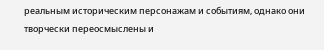реальным историческим персонажам и событиям, однако они творчески переосмыслены и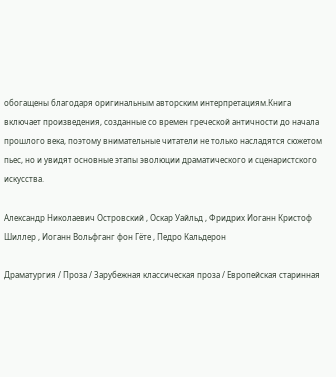обогащены благодаря оригинальным авторским интерпретациям.Книга включает произведения, созданные со времен греческой античности до начала прошлого века, поэтому внимательные читатели не только насладятся сюжетом пьес, но и увидят основные этапы эволюции драматического и сценаристского искусства.

Александр Николаевич Островский , Оскар Уайльд , Фридрих Иоганн Кристоф Шиллер , Иоганн Вольфганг фон Гёте , Педро Кальдерон

Драматургия / Проза / Зарубежная классическая проза / Европейская старинная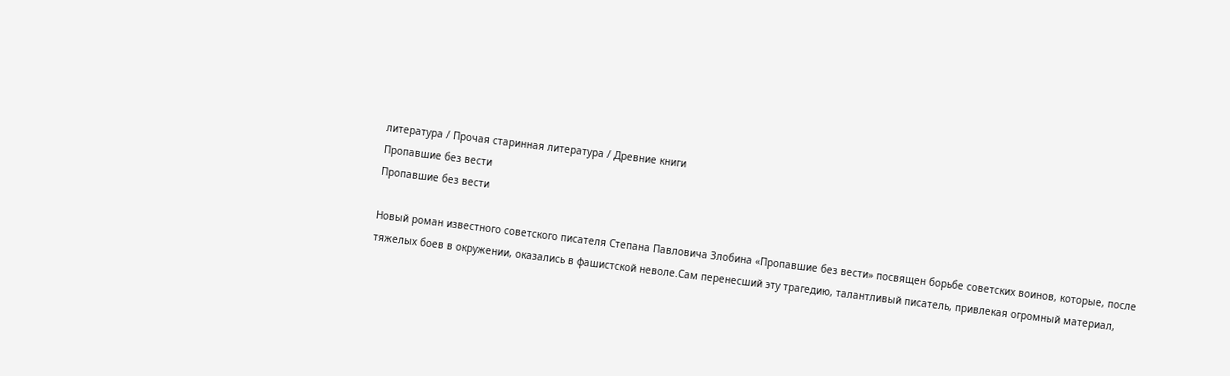литература / Прочая старинная литература / Древние книги
Пропавшие без вести
Пропавшие без вести

Новый роман известного советского писателя Степана Павловича Злобина «Пропавшие без вести» посвящен борьбе советских воинов, которые, после тяжелых боев в окружении, оказались в фашистской неволе.Сам перенесший эту трагедию, талантливый писатель, привлекая огромный материал,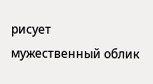рисует мужественный облик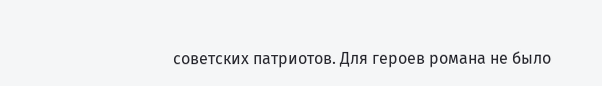советских патриотов. Для героев романа не было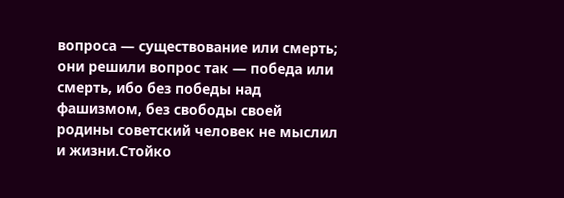вопроса — существование или смерть; они решили вопрос так — победа или смерть, ибо без победы над фашизмом, без свободы своей родины советский человек не мыслил и жизни.Стойко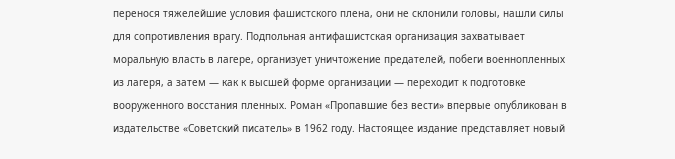перенося тяжелейшие условия фашистского плена, они не склонили головы, нашли силы для сопротивления врагу. Подпольная антифашистская организация захватывает моральную власть в лагере, организует уничтожение предателей, побеги военнопленных из лагеря, а затем — как к высшей форме организации — переходит к подготовке вооруженного восстания пленных. Роман «Пропавшие без вести» впервые опубликован в издательстве «Советский писатель» в 1962 году. Настоящее издание представляет новый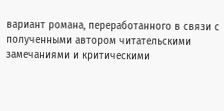вариант романа, переработанного в связи с полученными автором читательскими замечаниями и критическими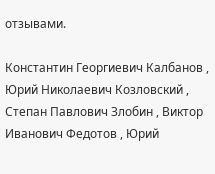отзывами.

Константин Георгиевич Калбанов , Юрий Николаевич Козловский , Степан Павлович Злобин , Виктор Иванович Федотов , Юрий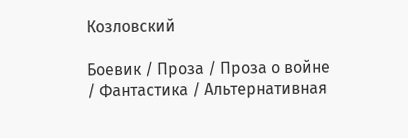Козловский

Боевик / Проза / Проза о войне / Фантастика / Альтернативная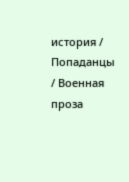история / Попаданцы / Военная проза